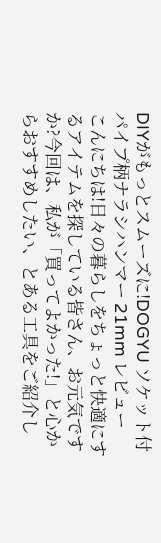DIYがもっとスムーズに!DOGYU ソケット付パイプ柄ナラシハンマー 21mm レビュー
こんにちは!日々の暮らしをちょっと快適にするアイテムを探している皆さん、お元気ですか?今回は、私が「買ってよかった!」と心からおすすめしたい、とある工具をご紹介し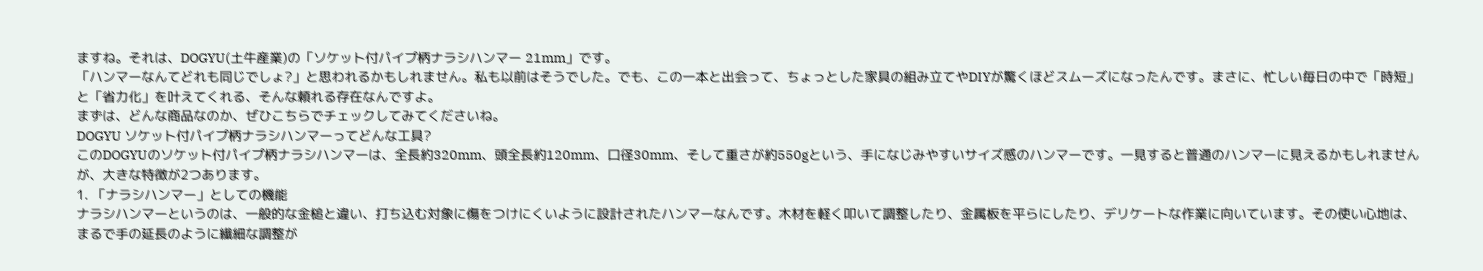ますね。それは、DOGYU(土牛産業)の「ソケット付パイプ柄ナラシハンマー 21mm」です。
「ハンマーなんてどれも同じでしょ?」と思われるかもしれません。私も以前はそうでした。でも、この一本と出会って、ちょっとした家具の組み立てやDIYが驚くほどスムーズになったんです。まさに、忙しい毎日の中で「時短」と「省力化」を叶えてくれる、そんな頼れる存在なんですよ。
まずは、どんな商品なのか、ぜひこちらでチェックしてみてくださいね。
DOGYU ソケット付パイプ柄ナラシハンマーってどんな工具?
このDOGYUのソケット付パイプ柄ナラシハンマーは、全長約320mm、頭全長約120mm、口径30mm、そして重さが約550gという、手になじみやすいサイズ感のハンマーです。一見すると普通のハンマーに見えるかもしれませんが、大きな特徴が2つあります。
1. 「ナラシハンマー」としての機能
ナラシハンマーというのは、一般的な金槌と違い、打ち込む対象に傷をつけにくいように設計されたハンマーなんです。木材を軽く叩いて調整したり、金属板を平らにしたり、デリケートな作業に向いています。その使い心地は、まるで手の延長のように繊細な調整が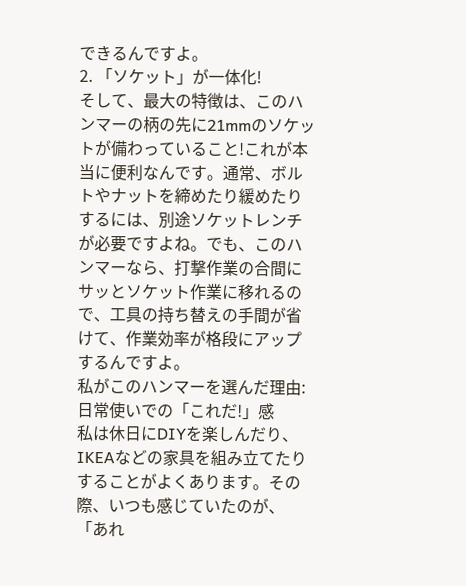できるんですよ。
2. 「ソケット」が一体化!
そして、最大の特徴は、このハンマーの柄の先に21mmのソケットが備わっていること!これが本当に便利なんです。通常、ボルトやナットを締めたり緩めたりするには、別途ソケットレンチが必要ですよね。でも、このハンマーなら、打撃作業の合間にサッとソケット作業に移れるので、工具の持ち替えの手間が省けて、作業効率が格段にアップするんですよ。
私がこのハンマーを選んだ理由:日常使いでの「これだ!」感
私は休日にDIYを楽しんだり、IKEAなどの家具を組み立てたりすることがよくあります。その際、いつも感じていたのが、「あれ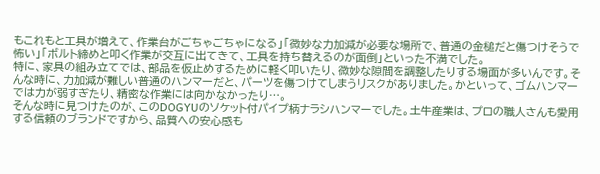もこれもと工具が増えて、作業台がごちゃごちゃになる」「微妙な力加減が必要な場所で、普通の金槌だと傷つけそうで怖い」「ボルト締めと叩く作業が交互に出てきて、工具を持ち替えるのが面倒」といった不満でした。
特に、家具の組み立てでは、部品を仮止めするために軽く叩いたり、微妙な隙間を調整したりする場面が多いんです。そんな時に、力加減が難しい普通のハンマーだと、パーツを傷つけてしまうリスクがありました。かといって、ゴムハンマーでは力が弱すぎたり、精密な作業には向かなかったり…。
そんな時に見つけたのが、このDOGYUのソケット付パイプ柄ナラシハンマーでした。土牛産業は、プロの職人さんも愛用する信頼のブランドですから、品質への安心感も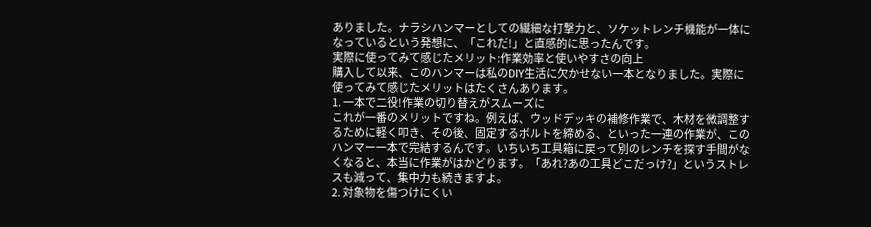ありました。ナラシハンマーとしての繊細な打撃力と、ソケットレンチ機能が一体になっているという発想に、「これだ!」と直感的に思ったんです。
実際に使ってみて感じたメリット:作業効率と使いやすさの向上
購入して以来、このハンマーは私のDIY生活に欠かせない一本となりました。実際に使ってみて感じたメリットはたくさんあります。
1. 一本で二役!作業の切り替えがスムーズに
これが一番のメリットですね。例えば、ウッドデッキの補修作業で、木材を微調整するために軽く叩き、その後、固定するボルトを締める、といった一連の作業が、このハンマー一本で完結するんです。いちいち工具箱に戻って別のレンチを探す手間がなくなると、本当に作業がはかどります。「あれ?あの工具どこだっけ?」というストレスも減って、集中力も続きますよ。
2. 対象物を傷つけにくい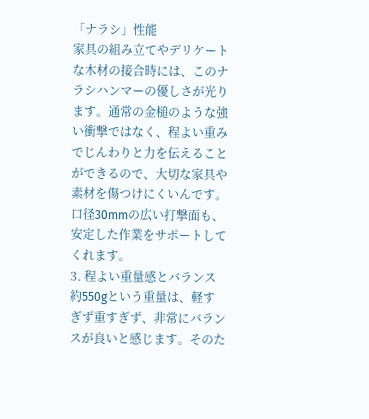「ナラシ」性能
家具の組み立てやデリケートな木材の接合時には、このナラシハンマーの優しさが光ります。通常の金槌のような強い衝撃ではなく、程よい重みでじんわりと力を伝えることができるので、大切な家具や素材を傷つけにくいんです。口径30mmの広い打撃面も、安定した作業をサポートしてくれます。
3. 程よい重量感とバランス
約550gという重量は、軽すぎず重すぎず、非常にバランスが良いと感じます。そのた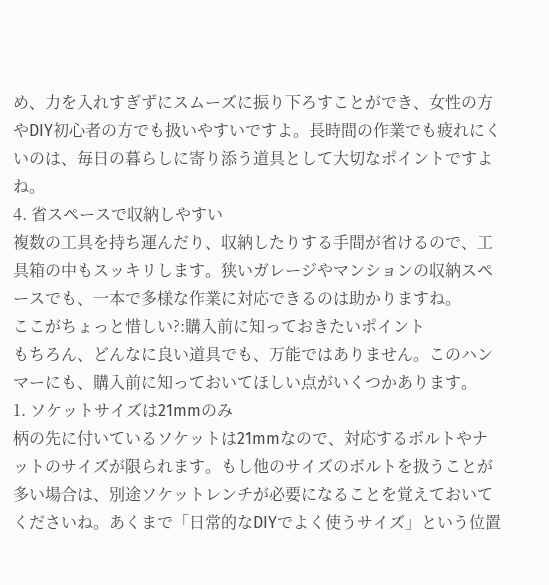め、力を入れすぎずにスムーズに振り下ろすことができ、女性の方やDIY初心者の方でも扱いやすいですよ。長時間の作業でも疲れにくいのは、毎日の暮らしに寄り添う道具として大切なポイントですよね。
4. 省スペースで収納しやすい
複数の工具を持ち運んだり、収納したりする手間が省けるので、工具箱の中もスッキリします。狭いガレージやマンションの収納スペースでも、一本で多様な作業に対応できるのは助かりますね。
ここがちょっと惜しい?:購入前に知っておきたいポイント
もちろん、どんなに良い道具でも、万能ではありません。このハンマーにも、購入前に知っておいてほしい点がいくつかあります。
1. ソケットサイズは21mmのみ
柄の先に付いているソケットは21mmなので、対応するボルトやナットのサイズが限られます。もし他のサイズのボルトを扱うことが多い場合は、別途ソケットレンチが必要になることを覚えておいてくださいね。あくまで「日常的なDIYでよく使うサイズ」という位置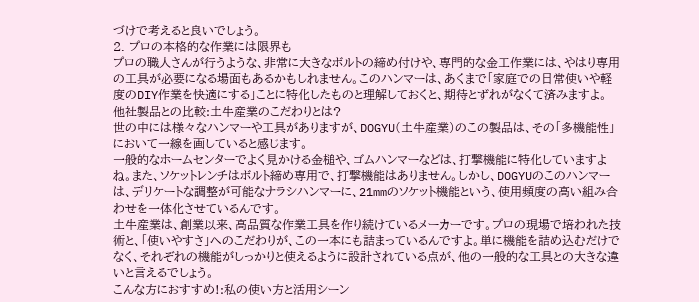づけで考えると良いでしょう。
2. プロの本格的な作業には限界も
プロの職人さんが行うような、非常に大きなボルトの締め付けや、専門的な金工作業には、やはり専用の工具が必要になる場面もあるかもしれません。このハンマーは、あくまで「家庭での日常使いや軽度のDIY作業を快適にする」ことに特化したものと理解しておくと、期待とずれがなくて済みますよ。
他社製品との比較:土牛産業のこだわりとは?
世の中には様々なハンマーや工具がありますが、DOGYU(土牛産業)のこの製品は、その「多機能性」において一線を画していると感じます。
一般的なホームセンターでよく見かける金槌や、ゴムハンマーなどは、打撃機能に特化していますよね。また、ソケットレンチはボルト締め専用で、打撃機能はありません。しかし、DOGYUのこのハンマーは、デリケートな調整が可能なナラシハンマーに、21mmのソケット機能という、使用頻度の高い組み合わせを一体化させているんです。
土牛産業は、創業以来、高品質な作業工具を作り続けているメーカーです。プロの現場で培われた技術と、「使いやすさ」へのこだわりが、この一本にも詰まっているんですよ。単に機能を詰め込むだけでなく、それぞれの機能がしっかりと使えるように設計されている点が、他の一般的な工具との大きな違いと言えるでしょう。
こんな方におすすめ!:私の使い方と活用シーン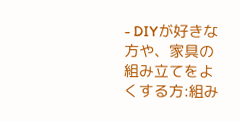- DIYが好きな方や、家具の組み立てをよくする方:組み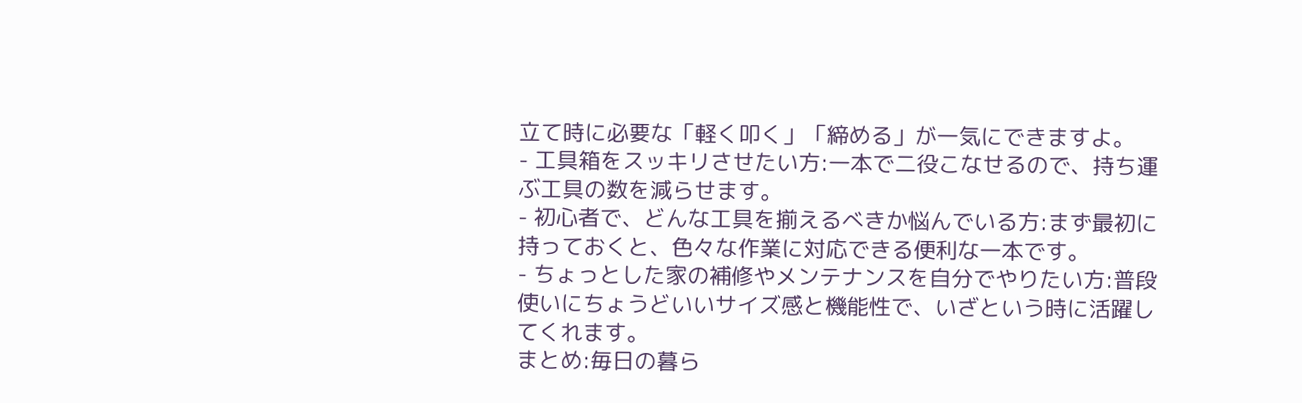立て時に必要な「軽く叩く」「締める」が一気にできますよ。
- 工具箱をスッキリさせたい方:一本で二役こなせるので、持ち運ぶ工具の数を減らせます。
- 初心者で、どんな工具を揃えるべきか悩んでいる方:まず最初に持っておくと、色々な作業に対応できる便利な一本です。
- ちょっとした家の補修やメンテナンスを自分でやりたい方:普段使いにちょうどいいサイズ感と機能性で、いざという時に活躍してくれます。
まとめ:毎日の暮ら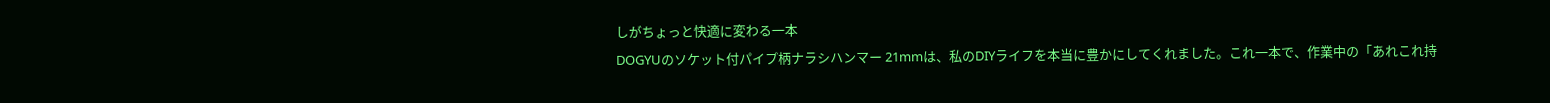しがちょっと快適に変わる一本
DOGYUのソケット付パイプ柄ナラシハンマー 21mmは、私のDIYライフを本当に豊かにしてくれました。これ一本で、作業中の「あれこれ持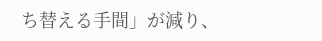ち替える手間」が減り、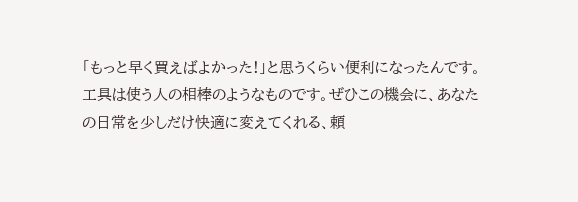「もっと早く買えばよかった!」と思うくらい便利になったんです。
工具は使う人の相棒のようなものです。ぜひこの機会に、あなたの日常を少しだけ快適に変えてくれる、頼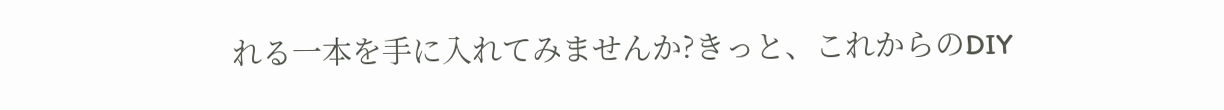れる一本を手に入れてみませんか?きっと、これからのDIY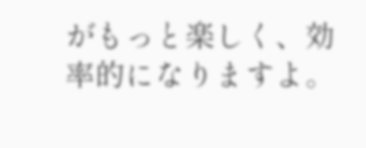がもっと楽しく、効率的になりますよ。